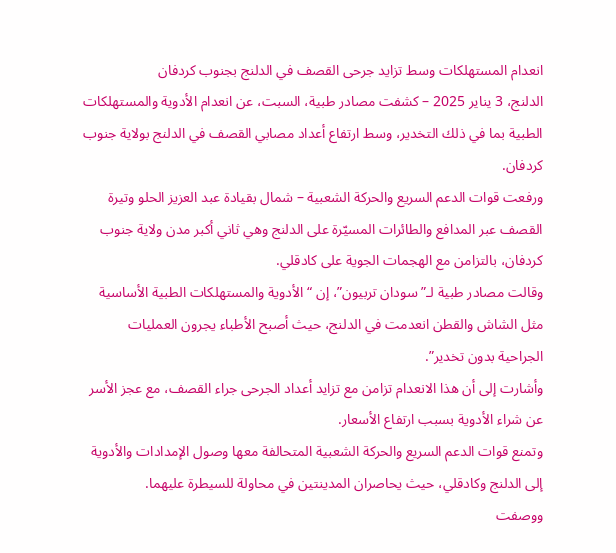انعدام المستهلكات وسط تزايد جرحى القصف في الدلنج بجنوب كردفان
الدلنج، 3 يناير 2025 – كشفت مصادر طبية، السبت، عن انعدام الأدوية والمستهلكات الطبية بما في ذلك التخدير، وسط ارتفاع أعداد مصابي القصف في الدلنج بولاية جنوب كردفان.
ورفعت قوات الدعم السريع والحركة الشعبية – شمال بقيادة عبد العزيز الحلو وتيرة القصف عبر المدافع والطائرات المسيّرة على الدلنج وهي ثاني أكبر مدن ولاية جنوب كردفان، بالتزامن مع الهجمات الجوية على كادقلي.
وقالت مصادر طبية لـ”سودان تربيون”، إن “الأدوية والمستهلكات الطبية الأساسية مثل الشاش والقطن انعدمت في الدلنج، حيث أصبح الأطباء يجرون العمليات الجراحية بدون تخدير”.
وأشارت إلى أن هذا الانعدام تزامن مع تزايد أعداد الجرحى جراء القصف، مع عجز الأسر عن شراء الأدوية بسبب ارتفاع الأسعار.
وتمنع قوات الدعم السريع والحركة الشعبية المتحالفة معها وصول الإمدادات والأدوية إلى الدلنج وكادقلي، حيث يحاصران المدينتين في محاولة للسيطرة عليهما.
ووصفت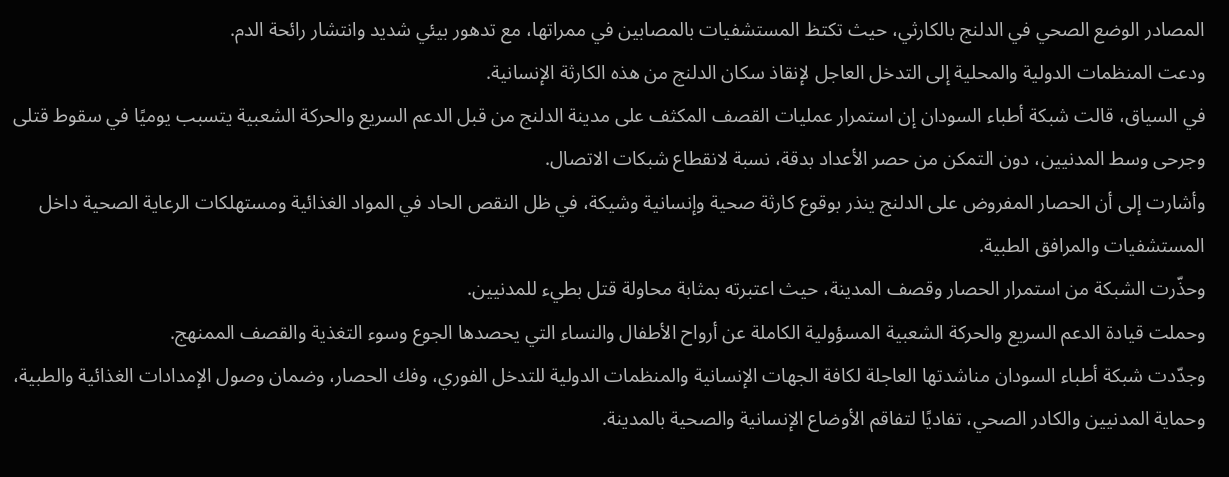المصادر الوضع الصحي في الدلنج بالكارثي، حيث تكتظ المستشفيات بالمصابين في ممراتها، مع تدهور بيئي شديد وانتشار رائحة الدم.
ودعت المنظمات الدولية والمحلية إلى التدخل العاجل لإنقاذ سكان الدلنج من هذه الكارثة الإنسانية.
في السياق، قالت شبكة أطباء السودان إن استمرار عمليات القصف المكثف على مدينة الدلنج من قبل الدعم السريع والحركة الشعبية يتسبب يوميًا في سقوط قتلى وجرحى وسط المدنيين، دون التمكن من حصر الأعداد بدقة، نسبة لانقطاع شبكات الاتصال.
وأشارت إلى أن الحصار المفروض على الدلنج ينذر بوقوع كارثة صحية وإنسانية وشيكة، في ظل النقص الحاد في المواد الغذائية ومستهلكات الرعاية الصحية داخل المستشفيات والمرافق الطبية.
وحذّرت الشبكة من استمرار الحصار وقصف المدينة، حيث اعتبرته بمثابة محاولة قتل بطيء للمدنيين.
وحملت قيادة الدعم السريع والحركة الشعبية المسؤولية الكاملة عن أرواح الأطفال والنساء التي يحصدها الجوع وسوء التغذية والقصف الممنهج.
وجدّدت شبكة أطباء السودان مناشدتها العاجلة لكافة الجهات الإنسانية والمنظمات الدولية للتدخل الفوري، وفك الحصار، وضمان وصول الإمدادات الغذائية والطبية، وحماية المدنيين والكادر الصحي، تفاديًا لتفاقم الأوضاع الإنسانية والصحية بالمدينة.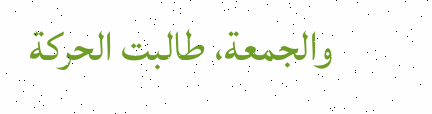والجمعة، طالبت الحركة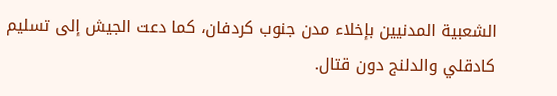الشعبية المدنيين بإخلاء مدن جنوب كردفان، كما دعت الجيش إلى تسليم كادقلي والدلنج دون قتال.